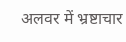अलवर में भ्रष्टाचार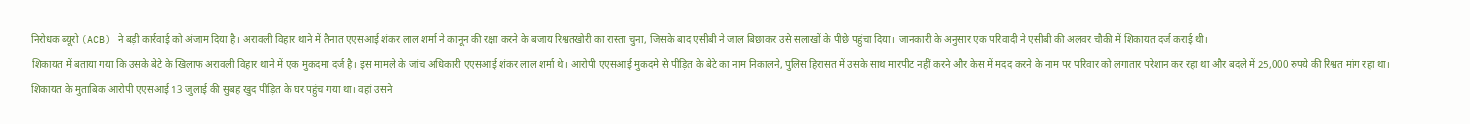निरोधक ब्यूरो (ACB) ने बड़ी कार्रवाई को अंजाम दिया है। अरावली विहार थाने में तैनात एएसआई शंकर लाल शर्मा ने कानून की रक्षा करने के बजाय रिश्वतखोरी का रास्ता चुना, जिसके बाद एसीबी ने जाल बिछाकर उसे सलाखों के पीछे पहुंचा दिया। जानकारी के अनुसार एक परिवादी ने एसीबी की अलवर चौकी में शिकायत दर्ज कराई थी।
शिकायत में बताया गया कि उसके बेटे के खिलाफ अरावली विहार थाने में एक मुकदमा दर्ज है। इस मामले के जांच अधिकारी एएसआई शंकर लाल शर्मा थे। आरोपी एएसआई मुकदमे से पीड़ित के बेटे का नाम निकालने, पुलिस हिरासत में उसके साथ मारपीट नहीं करने और केस में मदद करने के नाम पर परिवार को लगातार परेशान कर रहा था और बदले में 25,000 रुपये की रिश्वत मांग रहा था।
शिकायत के मुताबिक आरोपी एएसआई 13 जुलाई की सुबह खुद पीड़ित के घर पहुंच गया था। वहां उसने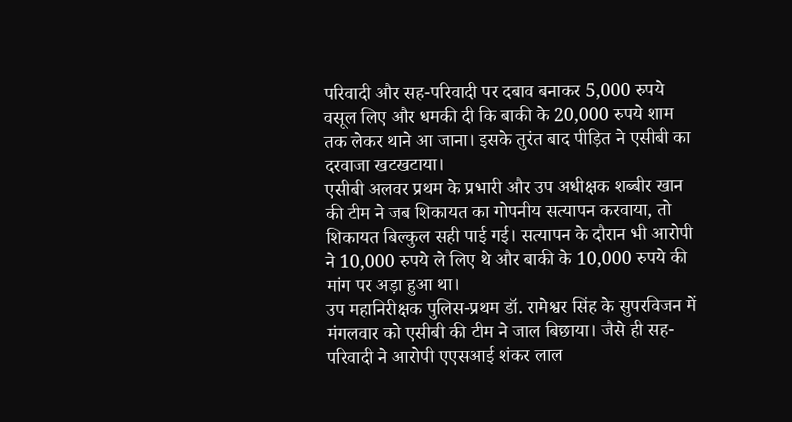परिवादी और सह-परिवादी पर दबाव बनाकर 5,000 रुपये वसूल लिए और धमकी दी कि बाकी के 20,000 रुपये शाम तक लेकर थाने आ जाना। इसके तुरंत बाद पीड़ित ने एसीबी का दरवाजा खटखटाया।
एसीबी अलवर प्रथम के प्रभारी और उप अधीक्षक शब्बीर खान की टीम ने जब शिकायत का गोपनीय सत्यापन करवाया, तो शिकायत बिल्कुल सही पाई गई। सत्यापन के दौरान भी आरोपी ने 10,000 रुपये ले लिए थे और बाकी के 10,000 रुपये की मांग पर अड़ा हुआ था।
उप महानिरीक्षक पुलिस-प्रथम डॉ. रामेश्वर सिंह के सुपरविजन में मंगलवार को एसीबी की टीम ने जाल बिछाया। जैसे ही सह-परिवादी ने आरोपी एएसआई शंकर लाल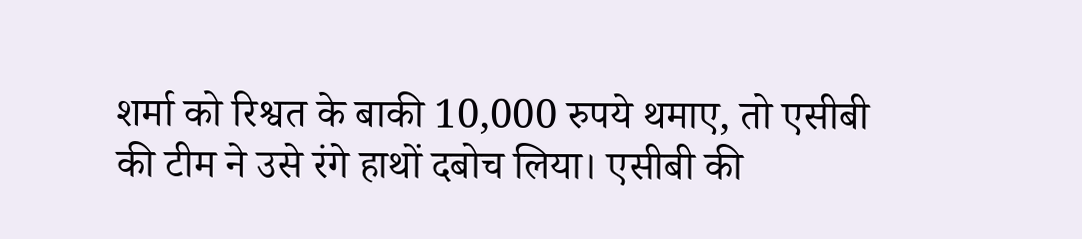शर्मा को रिश्वत के बाकी 10,000 रुपये थमाए, तो एसीबी की टीम ने उसे रंगे हाथों दबोच लिया। एसीबी की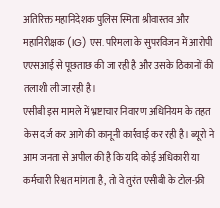अतिरिक्त महानिदेशक पुलिस स्मिता श्रीवास्तव और महानिरीक्षक (IG) एस. परिमला के सुपरविजन में आरोपी एएसआई से पूछताछ की जा रही है और उसके ठिकानों की तलाशी ली जा रही है।
एसीबी इस मामले में भ्रष्टाचार निवारण अधिनियम के तहत केस दर्ज कर आगे की कानूनी कार्रवाई कर रही है। ब्यूरो ने आम जनता से अपील की है कि यदि कोई अधिकारी या कर्मचारी रिश्वत मांगता है, तो वे तुरंत एसीबी के टोल-फ्री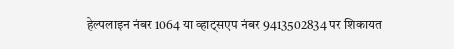हेल्पलाइन नंबर 1064 या व्हाट्सएप नंबर 9413502834 पर शिकायत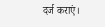दर्ज कराएं।